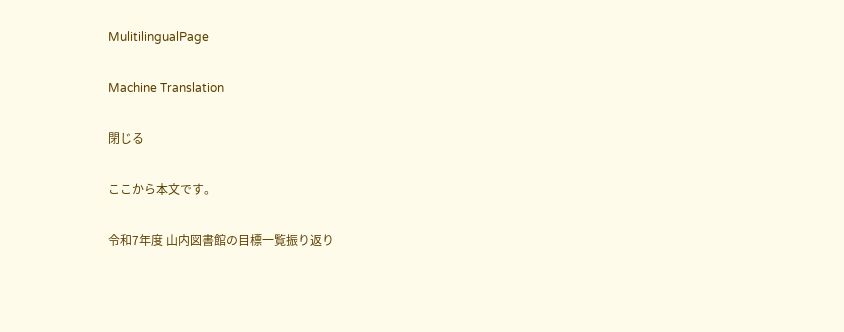MulitilingualPage

Machine Translation

閉じる

ここから本文です。

令和7年度 山内図書館の目標一覧振り返り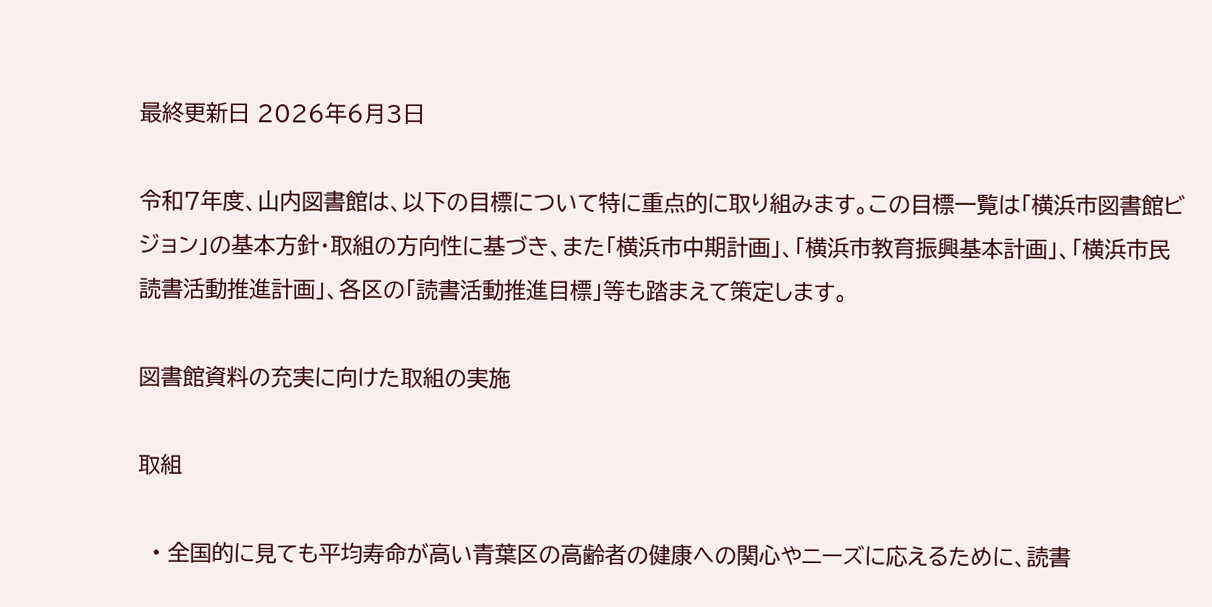最終更新日 2026年6月3日

令和7年度、山内図書館は、以下の目標について特に重点的に取り組みます。この目標一覧は「横浜市図書館ビジョン」の基本方針・取組の方向性に基づき、また「横浜市中期計画」、「横浜市教育振興基本計画」、「横浜市民読書活動推進計画」、各区の「読書活動推進目標」等も踏まえて策定します。

図書館資料の充実に向けた取組の実施

取組

  • 全国的に見ても平均寿命が高い青葉区の高齢者の健康への関心やニーズに応えるために、読書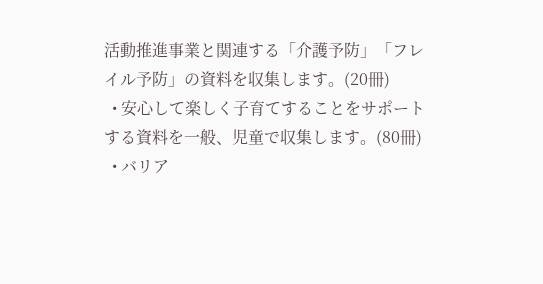活動推進事業と関連する「介護予防」「フレイル予防」の資料を収集します。(20冊)
  • 安心して楽しく子育てすることをサポートする資料を一般、児童で収集します。(80冊)
  • バリア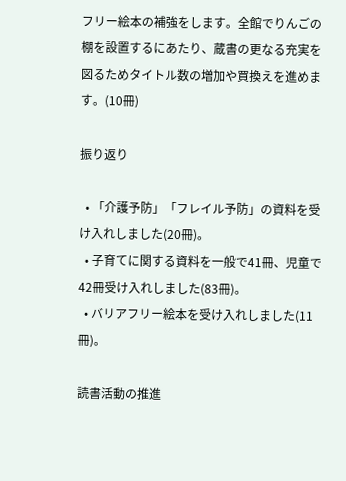フリー絵本の補強をします。全館でりんごの棚を設置するにあたり、蔵書の更なる充実を図るためタイトル数の増加や買換えを進めます。(10冊)

振り返り

  • 「介護予防」「フレイル予防」の資料を受け入れしました(20冊)。
  • 子育てに関する資料を一般で41冊、児童で42冊受け入れしました(83冊)。
  • バリアフリー絵本を受け入れしました(11冊)。

読書活動の推進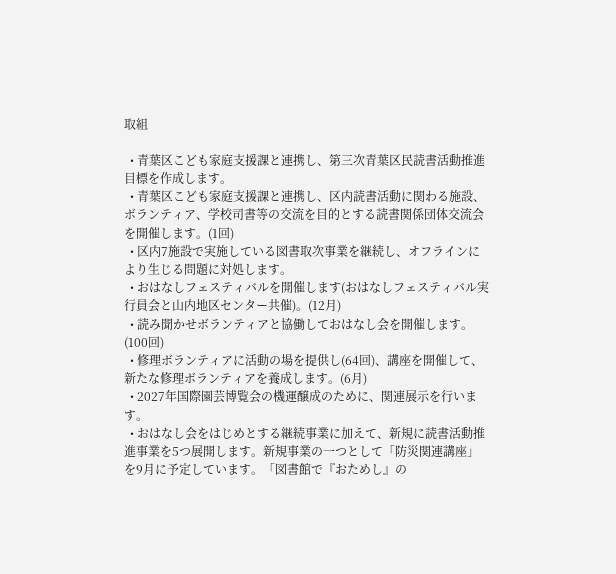取組

  • 青葉区こども家庭支援課と連携し、第三次青葉区民読書活動推進目標を作成します。
  • 青葉区こども家庭支援課と連携し、区内読書活動に関わる施設、ボランティア、学校司書等の交流を目的とする読書関係団体交流会を開催します。(1回)
  • 区内7施設で実施している図書取次事業を継続し、オフラインにより生じる問題に対処します。
  • おはなしフェスティバルを開催します(おはなしフェスティバル実行員会と山内地区センター共催)。(12月)
  • 読み聞かせボランティアと協働しておはなし会を開催します。(100回)
  • 修理ボランティアに活動の場を提供し(64回)、講座を開催して、新たな修理ボランティアを養成します。(6月)
  • 2027年国際園芸博覧会の機運醸成のために、関連展示を行います。
  • おはなし会をはじめとする継続事業に加えて、新規に読書活動推進事業を5つ展開します。新規事業の一つとして「防災関連講座」を9月に予定しています。「図書館で『おためし』の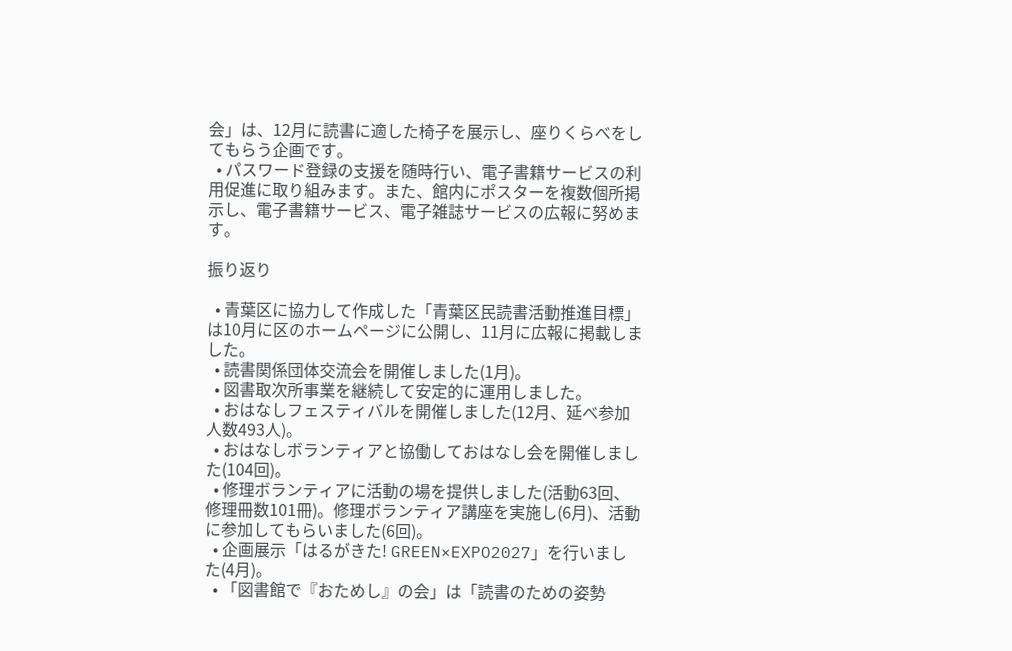会」は、12月に読書に適した椅子を展示し、座りくらべをしてもらう企画です。
  • パスワード登録の支援を随時行い、電子書籍サービスの利用促進に取り組みます。また、館内にポスターを複数個所掲示し、電子書籍サービス、電子雑誌サービスの広報に努めます。

振り返り

  • 青葉区に協力して作成した「青葉区民読書活動推進目標」は10月に区のホームページに公開し、11月に広報に掲載しました。
  • 読書関係団体交流会を開催しました(1月)。
  • 図書取次所事業を継続して安定的に運用しました。
  • おはなしフェスティバルを開催しました(12月、延べ参加人数493人)。
  • おはなしボランティアと協働しておはなし会を開催しました(104回)。
  • 修理ボランティアに活動の場を提供しました(活動63回、修理冊数101冊)。修理ボランティア講座を実施し(6月)、活動に参加してもらいました(6回)。
  • 企画展示「はるがきた! GREEN×EXPO2027」を行いました(4月)。
  • 「図書館で『おためし』の会」は「読書のための姿勢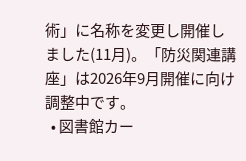術」に名称を変更し開催しました(11月)。「防災関連講座」は2026年9月開催に向け調整中です。
  • 図書館カー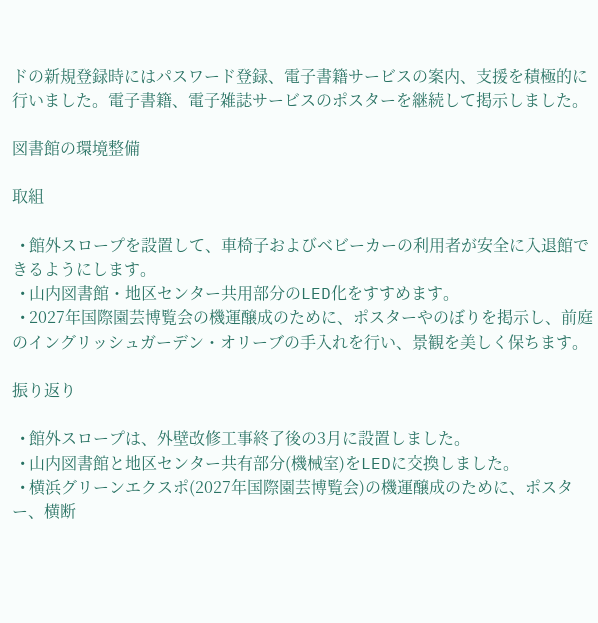ドの新規登録時にはパスワード登録、電子書籍サービスの案内、支援を積極的に行いました。電子書籍、電子雑誌サービスのポスターを継続して掲示しました。

図書館の環境整備

取組

  • 館外スロープを設置して、車椅子およびベビーカーの利用者が安全に入退館できるようにします。
  • 山内図書館・地区センター共用部分のLED化をすすめます。
  • 2027年国際園芸博覧会の機運醸成のために、ポスターやのぼりを掲示し、前庭のイングリッシュガーデン・オリーブの手入れを行い、景観を美しく保ちます。

振り返り

  • 館外スロープは、外壁改修工事終了後の3月に設置しました。
  • 山内図書館と地区センター共有部分(機械室)をLEDに交換しました。
  • 横浜グリーンエクスポ(2027年国際園芸博覧会)の機運醸成のために、ポスター、横断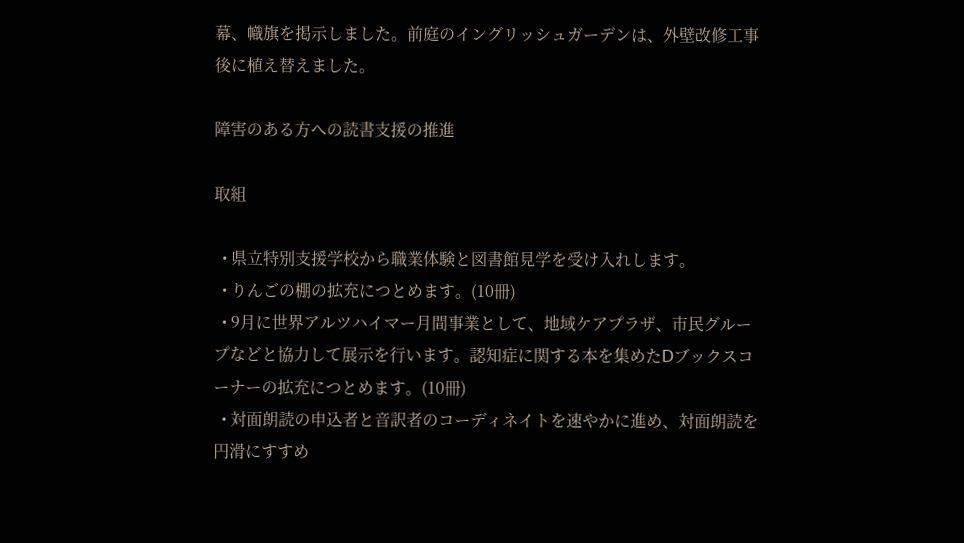幕、幟旗を掲示しました。前庭のイングリッシュガーデンは、外壁改修工事後に植え替えました。

障害のある方への読書支援の推進

取組

  • 県立特別支援学校から職業体験と図書館見学を受け入れします。
  • りんごの棚の拡充につとめます。(10冊)
  • 9月に世界アルツハイマー月間事業として、地域ケアプラザ、市民グループなどと協力して展示を行います。認知症に関する本を集めたⅮブックスコーナーの拡充につとめます。(10冊)
  • 対面朗読の申込者と音訳者のコーディネイトを速やかに進め、対面朗読を円滑にすすめ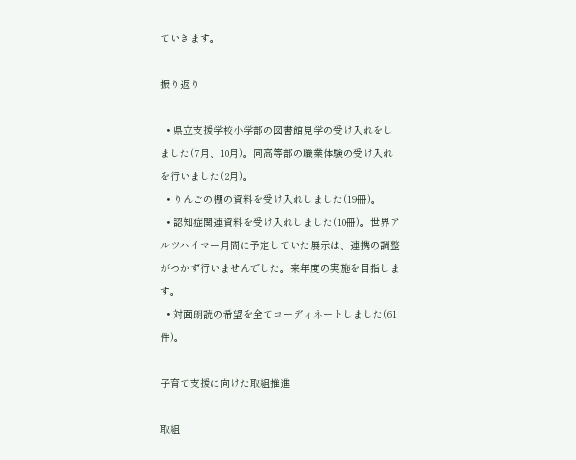ていきます。

振り返り

  • 県立支援学校小学部の図書館見学の受け入れをしました(7月、10月)。同高等部の職業体験の受け入れを行いました(2月)。
  • りんごの棚の資料を受け入れしました(19冊)。
  • 認知症関連資料を受け入れしました(10冊)。世界アルツハイマー月間に予定していた展示は、連携の調整がつかず行いませんでした。来年度の実施を目指します。
  • 対面朗読の希望を全てコーディネートしました(61件)。

子育て支援に向けた取組推進

取組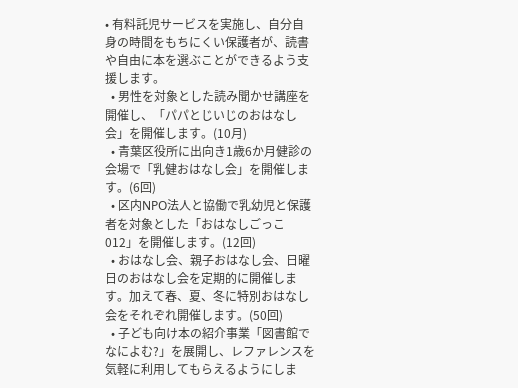• 有料託児サービスを実施し、自分自身の時間をもちにくい保護者が、読書や自由に本を選ぶことができるよう支援します。
  • 男性を対象とした読み聞かせ講座を開催し、「パパとじいじのおはなし会」を開催します。(10月)
  • 青葉区役所に出向き1歳6か月健診の会場で「乳健おはなし会」を開催します。(6回)
  • 区内NPO法人と協働で乳幼児と保護者を対象とした「おはなしごっこ012」を開催します。(12回)
  • おはなし会、親子おはなし会、日曜日のおはなし会を定期的に開催します。加えて春、夏、冬に特別おはなし会をそれぞれ開催します。(50回)
  • 子ども向け本の紹介事業「図書館でなによむ?」を展開し、レファレンスを気軽に利用してもらえるようにしま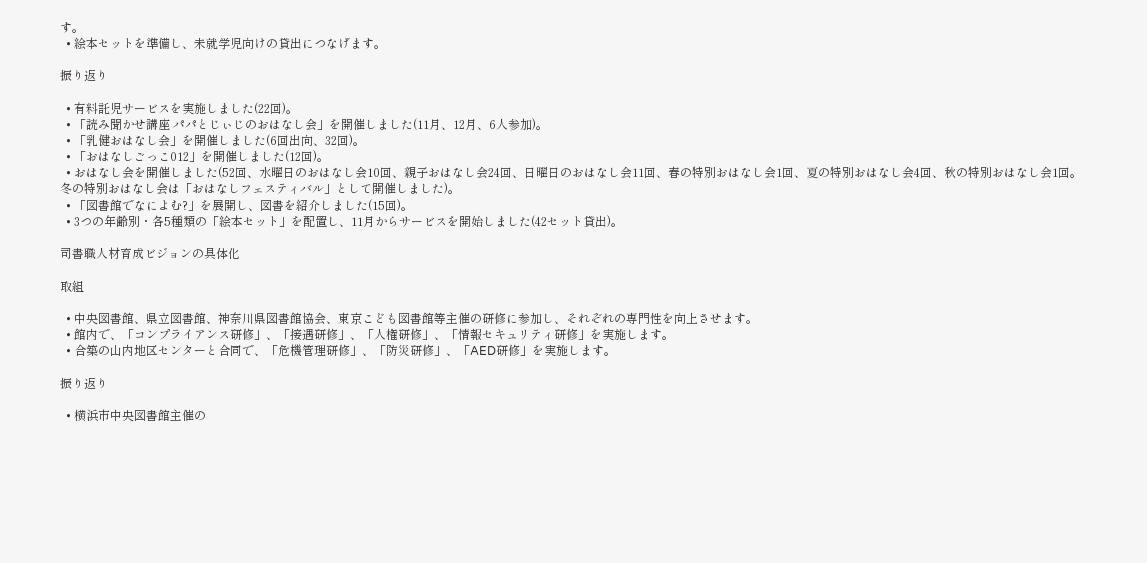す。
  • 絵本セットを準備し、未就学児向けの貸出につなげます。

振り返り

  • 有料託児サービスを実施しました(22回)。
  • 「読み聞かせ講座 パパとじぃじのおはなし会」を開催しました(11月、12月、6人参加)。
  • 「乳健おはなし会」を開催しました(6回出向、32回)。
  • 「おはなしごっこ012」を開催しました(12回)。
  • おはなし会を開催しました(52回、水曜日のおはなし会10回、親子おはなし会24回、日曜日のおはなし会11回、春の特別おはなし会1回、夏の特別おはなし会4回、秋の特別おはなし会1回。冬の特別おはなし会は「おはなしフェスティバル」として開催しました)。
  • 「図書館でなによむ?」を展開し、図書を紹介しました(15回)。
  • 3つの年齢別・各5種類の「絵本セット」を配置し、11月からサービスを開始しました(42セット貸出)。

司書職人材育成ビジョンの具体化

取組

  • 中央図書館、県立図書館、神奈川県図書館協会、東京こども図書館等主催の研修に参加し、それぞれの専門性を向上させます。
  • 館内で、「コンプライアンス研修」、「接遇研修」、「人権研修」、「情報セキュリティ研修」を実施します。
  • 合築の山内地区センターと合同で、「危機管理研修」、「防災研修」、「AED研修」を実施します。

振り返り

  • 横浜市中央図書館主催の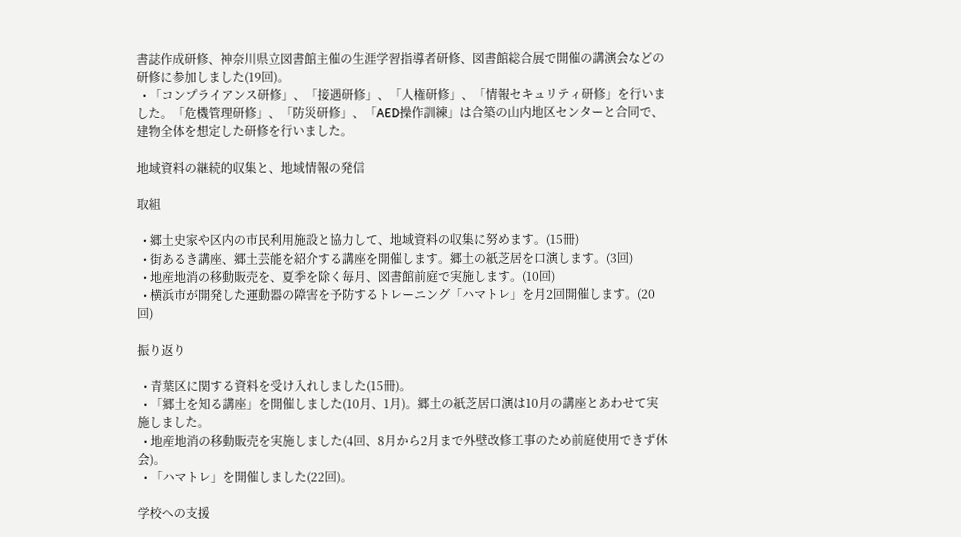書誌作成研修、神奈川県立図書館主催の生涯学習指導者研修、図書館総合展で開催の講演会などの研修に参加しました(19回)。
  • 「コンプライアンス研修」、「接遇研修」、「人権研修」、「情報セキュリティ研修」を行いました。「危機管理研修」、「防災研修」、「AED操作訓練」は合築の山内地区センターと合同で、建物全体を想定した研修を行いました。

地域資料の継続的収集と、地域情報の発信

取組

  • 郷土史家や区内の市民利用施設と協力して、地域資料の収集に努めます。(15冊)
  • 街あるき講座、郷土芸能を紹介する講座を開催します。郷土の紙芝居を口演します。(3回)
  • 地産地消の移動販売を、夏季を除く毎月、図書館前庭で実施します。(10回)
  • 横浜市が開発した運動器の障害を予防するトレーニング「ハマトレ」を月2回開催します。(20回)

振り返り

  • 青葉区に関する資料を受け入れしました(15冊)。
  • 「郷土を知る講座」を開催しました(10月、1月)。郷土の紙芝居口演は10月の講座とあわせて実施しました。
  • 地産地消の移動販売を実施しました(4回、8月から2月まで外壁改修工事のため前庭使用できず休会)。
  • 「ハマトレ」を開催しました(22回)。

学校への支援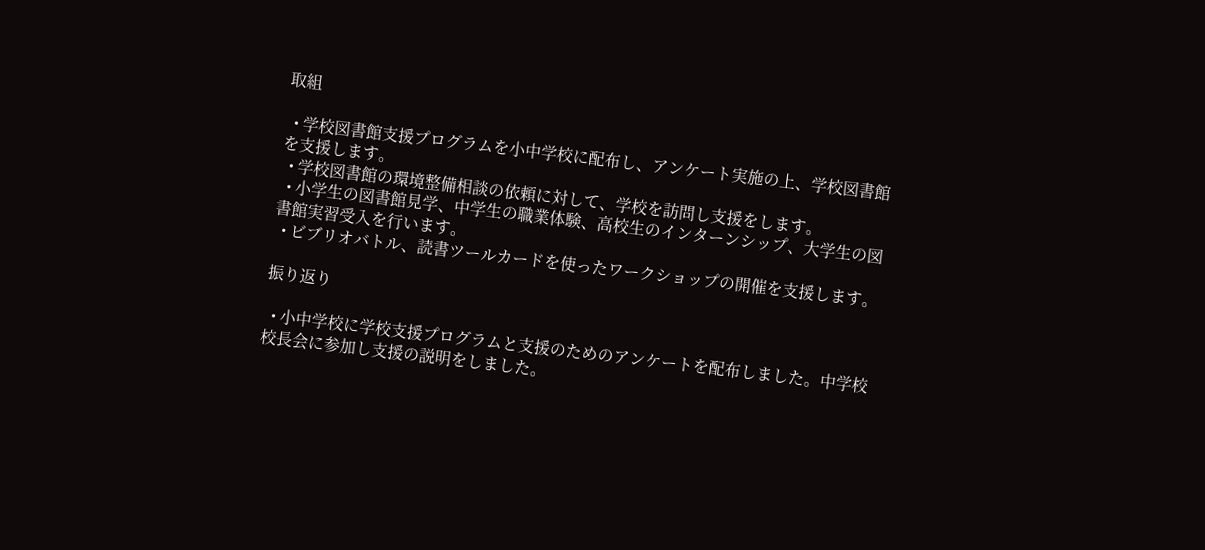取組

  • 学校図書館支援プログラムを小中学校に配布し、アンケート実施の上、学校図書館を支援します。
  • 学校図書館の環境整備相談の依頼に対して、学校を訪問し支援をします。
  • 小学生の図書館見学、中学生の職業体験、高校生のインターンシップ、大学生の図書館実習受入を行います。
  • ビブリオバトル、読書ツールカードを使ったワークショップの開催を支援します。

振り返り

  • 小中学校に学校支援プログラムと支援のためのアンケートを配布しました。中学校校長会に参加し支援の説明をしました。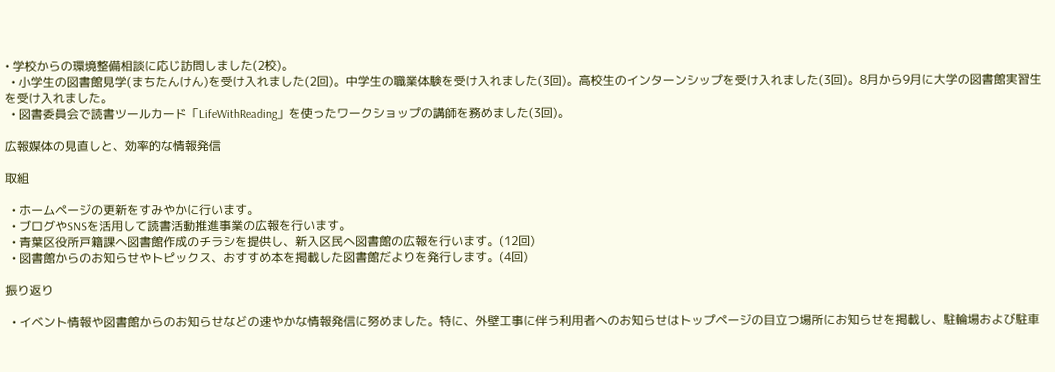• 学校からの環境整備相談に応じ訪問しました(2校)。
  • 小学生の図書館見学(まちたんけん)を受け入れました(2回)。中学生の職業体験を受け入れました(3回)。高校生のインターンシップを受け入れました(3回)。8月から9月に大学の図書館実習生を受け入れました。
  • 図書委員会で読書ツールカード「LifeWithReading」を使ったワークショップの講師を務めました(3回)。

広報媒体の見直しと、効率的な情報発信

取組

  • ホームページの更新をすみやかに行います。
  • ブログやSNSを活用して読書活動推進事業の広報を行います。
  • 青葉区役所戸籍課へ図書館作成のチラシを提供し、新入区民へ図書館の広報を行います。(12回)
  • 図書館からのお知らせやトピックス、おすすめ本を掲載した図書館だよりを発行します。(4回)

振り返り

  • イベント情報や図書館からのお知らせなどの速やかな情報発信に努めました。特に、外壁工事に伴う利用者へのお知らせはトップページの目立つ場所にお知らせを掲載し、駐輪場および駐車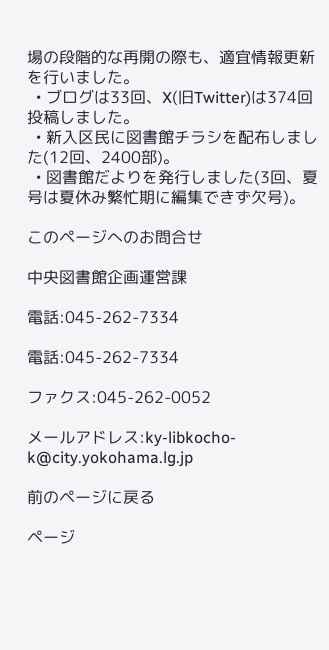場の段階的な再開の際も、適宜情報更新を行いました。
  • ブログは33回、X(旧Twitter)は374回投稿しました。
  • 新入区民に図書館チラシを配布しました(12回、2400部)。
  • 図書館だよりを発行しました(3回、夏号は夏休み繁忙期に編集できず欠号)。

このページへのお問合せ

中央図書館企画運営課

電話:045-262-7334

電話:045-262-7334

ファクス:045-262-0052

メールアドレス:ky-libkocho-k@city.yokohama.lg.jp

前のページに戻る

ページ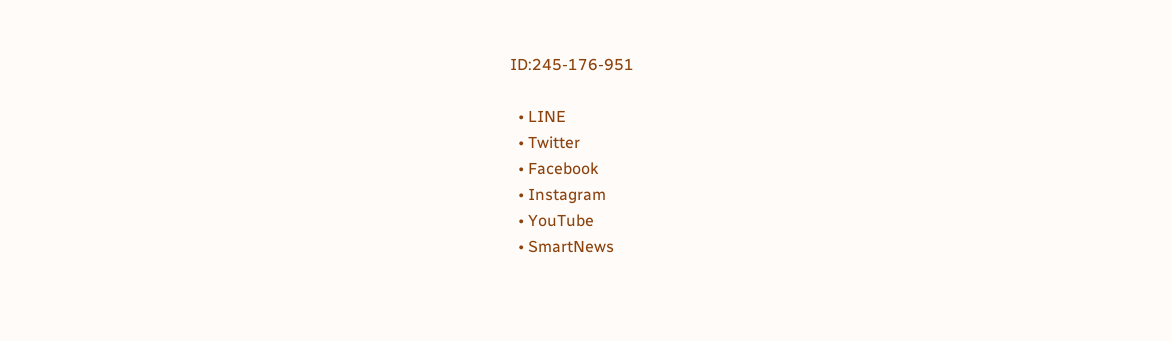ID:245-176-951

  • LINE
  • Twitter
  • Facebook
  • Instagram
  • YouTube
  • SmartNews